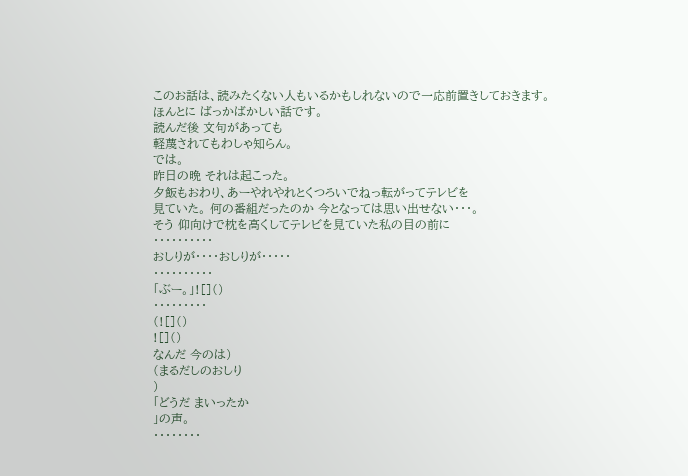このお話は、読みたくない人もいるかもしれないので一応前置きしておきます。
ほんとに ばっかばかしい話です。
読んだ後 文句があっても
軽蔑されてもわしゃ知らん。
では。
昨日の晩 それは起こった。
夕飯もおわり、あーやれやれとくつろいでねっ転がってテレビを
見ていた。 何の番組だったのか 今となっては思い出せない・・・。
そう 仰向けで枕を高くしてテレビを見ていた私の目の前に
・・・・・・・・・・
おしりが・・・・おしりが・・・・・
・・・・・・・・・・
「ぶー。」![]()
・・・・・・・・・
(![]()
![]()
なんだ 今のは)
(まるだしのおしり
)
「どうだ まいったか
」の声。
・・・・・・・・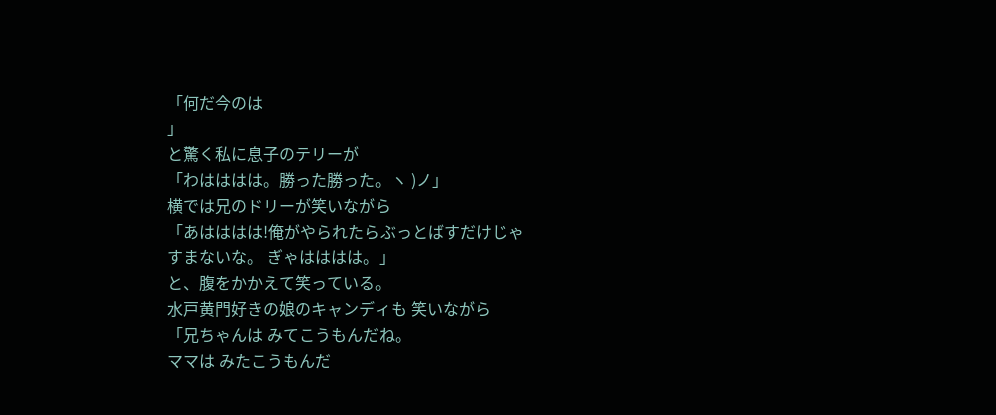「何だ今のは
」
と驚く私に息子のテリーが
「わはははは。勝った勝った。ヽ )ノ」
横では兄のドリーが笑いながら
「あはははは!俺がやられたらぶっとばすだけじゃ
すまないな。 ぎゃはははは。」
と、腹をかかえて笑っている。
水戸黄門好きの娘のキャンディも 笑いながら
「兄ちゃんは みてこうもんだね。
ママは みたこうもんだ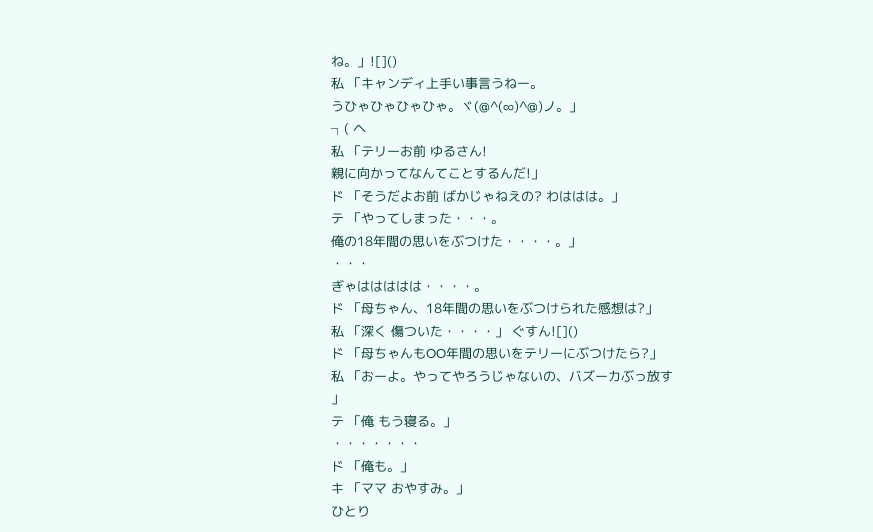ね。」![]()
私 「キャンディ上手い事言うねー。
うひゃひゃひゃひゃ。ヾ(@^(∞)^@)ノ。」
┐( ヘ
私 「テリーお前 ゆるさん!
親に向かってなんてことするんだ!」
ド 「そうだよお前 ばかじゃねえの? わははは。」
テ 「やってしまった・・・。
俺の18年間の思いをぶつけた・・・・。」
・・・
ぎゃははははは・・・・。
ド 「母ちゃん、18年間の思いをぶつけられた感想は?」
私 「深く 傷ついた・・・・」 ぐすん![]()
ド 「母ちゃんもOO年間の思いをテリーにぶつけたら?」
私 「おーよ。やってやろうじゃないの、バズーカぶっ放す
」
テ 「俺 もう寝る。」
・・・・・・・
ド 「俺も。」
キ 「ママ おやすみ。」
ひとり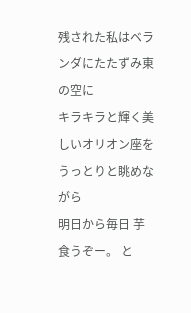残された私はベランダにたたずみ東の空に
キラキラと輝く美しいオリオン座をうっとりと眺めながら
明日から毎日 芋食うぞー。 と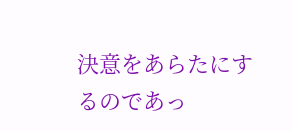決意をあらたにするのであっ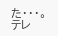た・・・。
テレ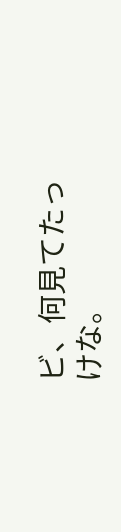ビ、何見てたっけな。